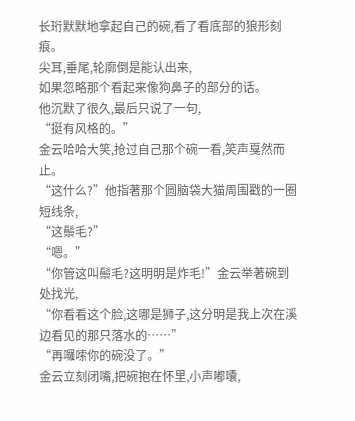长珩默默地拿起自己的碗,看了看底部的狼形刻痕。
尖耳,垂尾,轮廓倒是能认出来,
如果忽略那个看起来像狗鼻子的部分的话。
他沉默了很久,最后只说了一句,
“挺有风格的。”
金云哈哈大笑,抢过自己那个碗一看,笑声戛然而止。
“这什么?”他指著那个圆脑袋大猫周围戳的一圈短线条,
“这鬃毛?”
“嗯。”
“你管这叫鬃毛?这明明是炸毛!”金云举著碗到处找光,
“你看看这个脸,这哪是狮子,这分明是我上次在溪边看见的那只落水的……”
“再囉嗦你的碗没了。”
金云立刻闭嘴,把碗抱在怀里,小声嘟囔,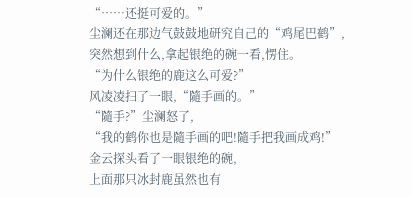“……还挺可爱的。”
尘澜还在那边气鼓鼓地研究自己的“鸡尾巴鹤”,
突然想到什么,拿起银绝的碗一看,愣住。
“为什么银绝的鹿这么可爱?”
风凌凌扫了一眼,“隨手画的。”
“隨手?”尘澜怒了,
“我的鹤你也是隨手画的吧!隨手把我画成鸡!”
金云探头看了一眼银绝的碗,
上面那只冰封鹿虽然也有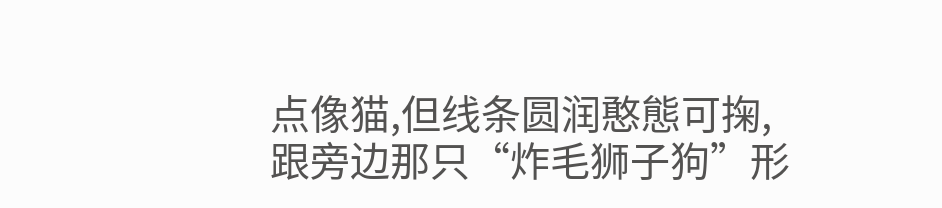点像猫,但线条圆润憨態可掬,
跟旁边那只“炸毛狮子狗”形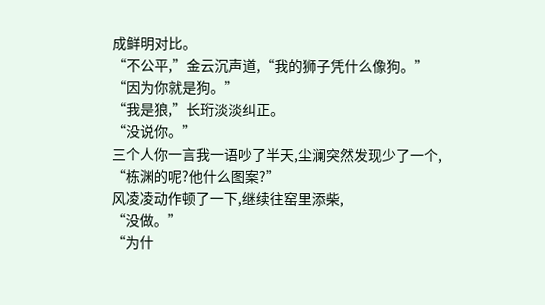成鲜明对比。
“不公平,”金云沉声道,“我的狮子凭什么像狗。”
“因为你就是狗。”
“我是狼,”长珩淡淡纠正。
“没说你。”
三个人你一言我一语吵了半天,尘澜突然发现少了一个,
“栋渊的呢?他什么图案?”
风凌凌动作顿了一下,继续往窑里添柴,
“没做。”
“为什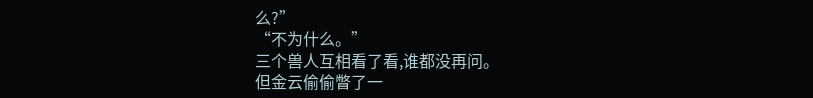么?”
“不为什么。”
三个兽人互相看了看,谁都没再问。
但金云偷偷瞥了一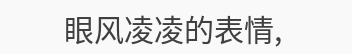眼风凌凌的表情,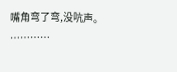嘴角弯了弯,没吭声。
…………